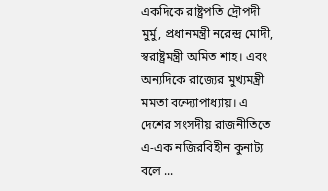একদিকে রাষ্ট্রপতি দ্রৌপদী মুর্মু, প্রধানমন্ত্রী নরেন্দ্র মোদী, স্বরাষ্ট্রমন্ত্রী অমিত শাহ। এবং অন্যদিকে রাজ্যের মুখ্যমন্ত্রী মমতা বন্দ্যোপাধ্যায়। এ দেশের সংসদীয় রাজনীতিতে এ-এক নজিরবিহীন কুনাট্য বলে ...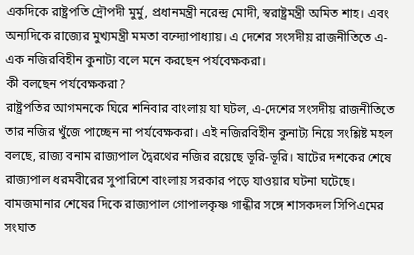একদিকে রাষ্ট্রপতি দ্রৌপদী মুর্মু, প্রধানমন্ত্রী নরেন্দ্র মোদী, স্বরাষ্ট্রমন্ত্রী অমিত শাহ। এবং অন্যদিকে রাজ্যের মুখ্যমন্ত্রী মমতা বন্দ্যোপাধ্যায়। এ দেশের সংসদীয় রাজনীতিতে এ-এক নজিরবিহীন কুনাট্য বলে মনে করছেন পর্যবেক্ষকরা।
কী বলছেন পর্যবেক্ষকরা?
রাষ্ট্রপতির আগমনকে ঘিরে শনিবার বাংলায় যা ঘটল, এ-দেশের সংসদীয় রাজনীতিতে তার নজির খুঁজে পাচ্ছেন না পর্যবেক্ষকরা। এই নজিরবিহীন কুনাট্য নিয়ে সংশ্লিষ্ট মহল বলছে, রাজ্য বনাম রাজ্যপাল দ্বৈরথের নজির রয়েছে ভূরি-ভূরি। ষাটের দশকের শেষে রাজ্যপাল ধরমবীরের সুপারিশে বাংলায় সরকার পড়ে যাওয়ার ঘটনা ঘটেছে। বামজমানার শেষের দিকে রাজ্যপাল গোপালকৃষ্ণ গান্ধীর সঙ্গে শাসকদল সিপিএমের সংঘাত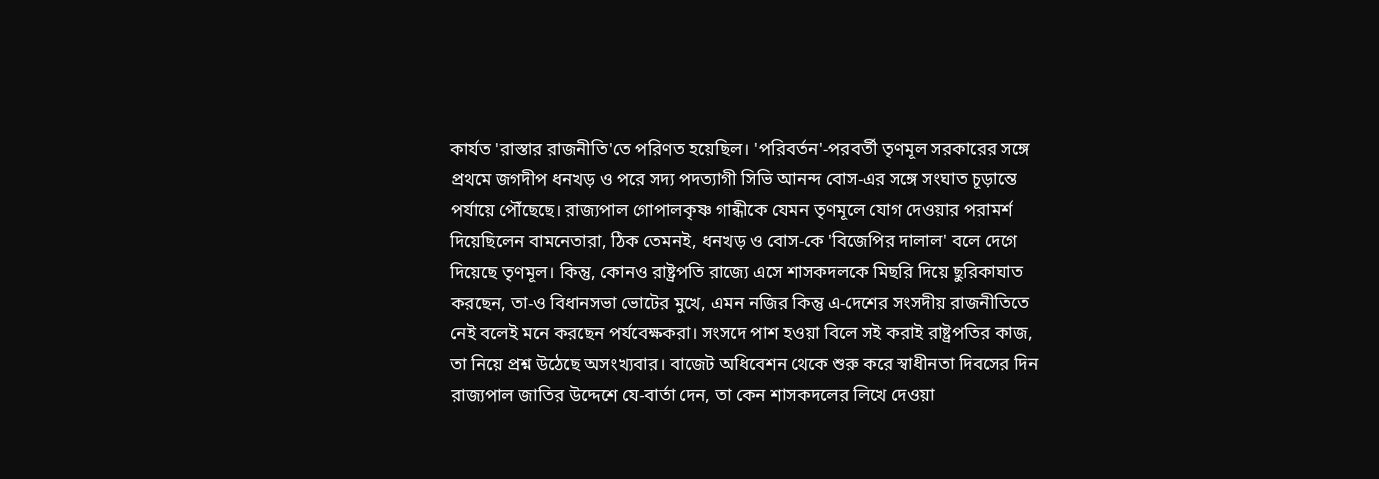কার্যত 'রাস্তার রাজনীতি'তে পরিণত হয়েছিল। 'পরিবর্তন'-পরবর্তী তৃণমূল সরকারের সঙ্গে প্রথমে জগদীপ ধনখড় ও পরে সদ্য পদত্যাগী সিভি আনন্দ বোস-এর সঙ্গে সংঘাত চূড়ান্তে পর্যায়ে পৌঁছেছে। রাজ্যপাল গোপালকৃষ্ণ গান্ধীকে যেমন তৃণমূলে যোগ দেওয়ার পরামর্শ দিয়েছিলেন বামনেতারা, ঠিক তেমনই, ধনখড় ও বোস-কে 'বিজেপির দালাল' বলে দেগে দিয়েছে তৃণমূল। কিন্তু, কোনও রাষ্ট্রপতি রাজ্যে এসে শাসকদলকে মিছরি দিয়ে ছুরিকাঘাত করছেন, তা-ও বিধানসভা ভোটের মুখে, এমন নজির কিন্তু এ-দেশের সংসদীয় রাজনীতিতে নেই বলেই মনে করছেন পর্যবেক্ষকরা। সংসদে পাশ হওয়া বিলে সই করাই রাষ্ট্রপতির কাজ, তা নিয়ে প্রশ্ন উঠেছে অসংখ্যবার। বাজেট অধিবেশন থেকে শুরু করে স্বাধীনতা দিবসের দিন রাজ্যপাল জাতির উদ্দেশে যে-বার্তা দেন, তা কেন শাসকদলের লিখে দেওয়া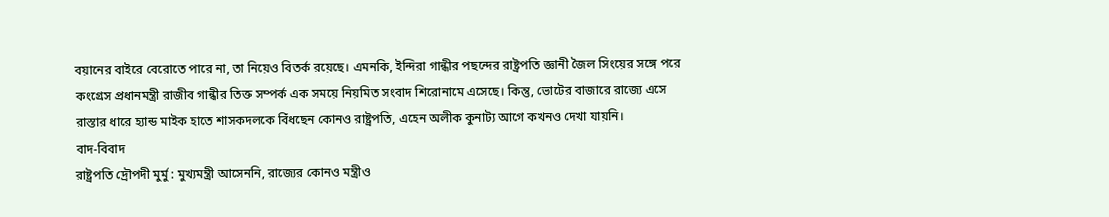বয়ানের বাইরে বেরোতে পারে না, তা নিয়েও বিতর্ক রয়েছে। এমনকি, ইন্দিরা গান্ধীর পছন্দের রাষ্ট্রপতি জ্ঞানী জৈল সিংয়ের সঙ্গে পরে কংগ্রেস প্রধানমন্ত্রী রাজীব গান্ধীর তিক্ত সম্পর্ক এক সময়ে নিয়মিত সংবাদ শিরোনামে এসেছে। কিন্তু, ভোটের বাজারে রাজ্যে এসে রাস্তার ধারে হ্যান্ড মাইক হাতে শাসকদলকে বিঁধছেন কোনও রাষ্ট্রপতি, এহেন অলীক কুনাট্য আগে কখনও দেখা যায়নি।
বাদ-বিবাদ
রাষ্ট্রপতি দ্রৌপদী মুর্মু : মুখ্যমন্ত্রী আসেননি, রাজ্যের কোনও মন্ত্রীও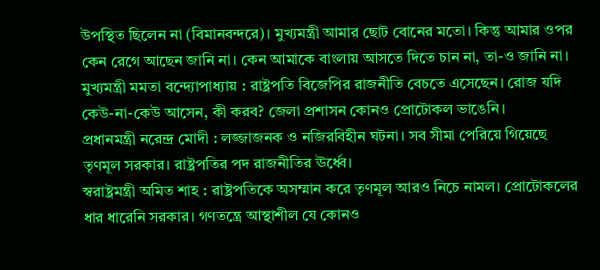উপস্থিত ছিলেন না (বিমানবন্দরে)। মুখ্যমন্ত্রী আমার ছোট বোনের মতো। কিন্তু আমার ওপর কেন রেগে আছেন জানি না। কেন আমাকে বাংলায় আসতে দিতে চান না, তা-ও জানি না।
মুখ্যমন্ত্রী মমতা বন্দ্যোপাধ্যায় : রাষ্ট্রপতি বিজেপির রাজনীতি বেচতে এসেছেন। রোজ যদি কেউ-না-কেউ আসেন, কী করব? জেলা প্রশাসন কোনও প্রোটোকল ভাঙেনি।
প্রধানমন্ত্রী নরেন্দ্র মোদী : লজ্জাজনক ও নজিরবিহীন ঘটনা। সব সীমা পেরিয়ে গিয়েছে তৃণমূল সরকার। রাষ্ট্রপতির পদ রাজনীতির ঊর্ধ্বে।
স্বরাষ্ট্রমন্ত্রী অমিত শাহ : রাষ্ট্রপতিকে অসম্মান করে তৃণমূল আরও নিচে নামল। প্রোটোকলের ধার ধারেনি সরকার। গণতন্ত্রে আস্থাশীল যে কোনও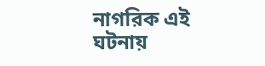নাগরিক এই ঘটনায়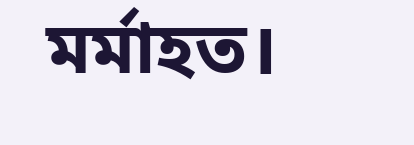মর্মাহত।